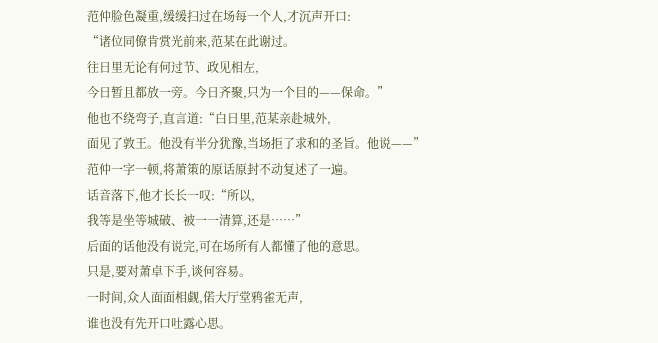范仲脸色凝重,缓缓扫过在场每一个人,才沉声开口:
“诸位同僚肯赏光前来,范某在此谢过。
往日里无论有何过节、政见相左,
今日暂且都放一旁。今日齐聚,只为一个目的——保命。”
他也不绕弯子,直言道:“白日里,范某亲赴城外,
面见了敦王。他没有半分犹豫,当场拒了求和的圣旨。他说——”
范仲一字一顿,将萧策的原话原封不动复述了一遍。
话音落下,他才长长一叹:“所以,
我等是坐等城破、被一一清算,还是……”
后面的话他没有说完,可在场所有人都懂了他的意思。
只是,要对萧卓下手,谈何容易。
一时间,众人面面相觑,偌大厅堂鸦雀无声,
谁也没有先开口吐露心思。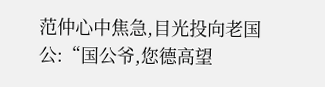范仲心中焦急,目光投向老国公:“国公爷,您德高望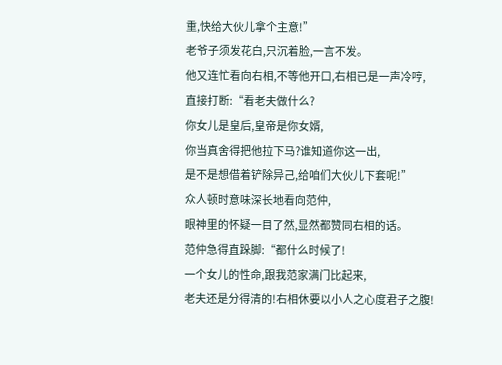重,快给大伙儿拿个主意!”
老爷子须发花白,只沉着脸,一言不发。
他又连忙看向右相,不等他开口,右相已是一声冷哼,
直接打断:“看老夫做什么?
你女儿是皇后,皇帝是你女婿,
你当真舍得把他拉下马?谁知道你这一出,
是不是想借着铲除异己,给咱们大伙儿下套呢!”
众人顿时意味深长地看向范仲,
眼神里的怀疑一目了然,显然都赞同右相的话。
范仲急得直跺脚:“都什么时候了!
一个女儿的性命,跟我范家满门比起来,
老夫还是分得清的!右相休要以小人之心度君子之腹!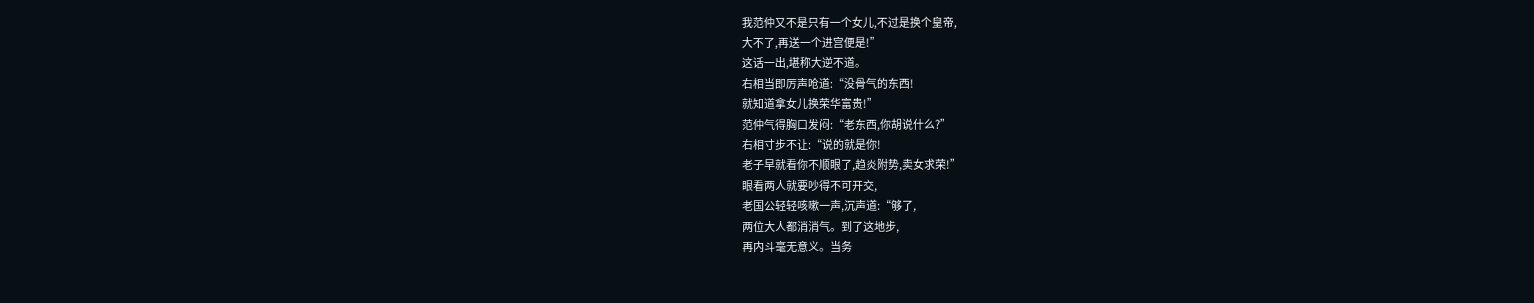我范仲又不是只有一个女儿,不过是换个皇帝,
大不了,再送一个进宫便是!”
这话一出,堪称大逆不道。
右相当即厉声呛道:“没骨气的东西!
就知道拿女儿换荣华富贵!”
范仲气得胸口发闷:“老东西,你胡说什么?”
右相寸步不让:“说的就是你!
老子早就看你不顺眼了,趋炎附势,卖女求荣!”
眼看两人就要吵得不可开交,
老国公轻轻咳嗽一声,沉声道:“够了,
两位大人都消消气。到了这地步,
再内斗毫无意义。当务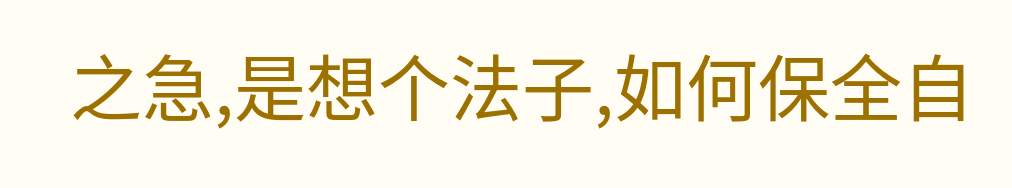之急,是想个法子,如何保全自